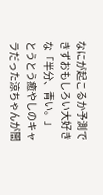なにが起こるか予測できずおもしろい大好きな「半分、青い。」
とうとう癒やしのキャラだった涼ちゃんが闇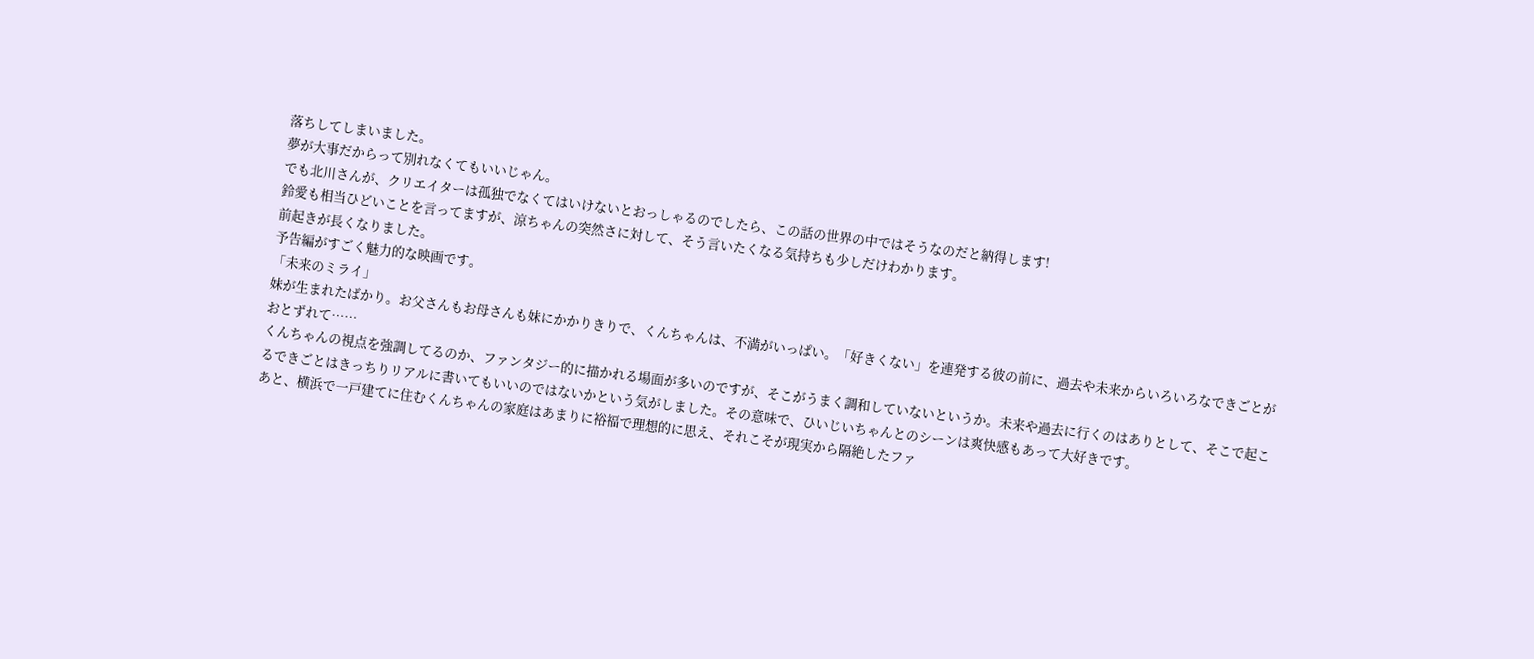落ちしてしまいました。
夢が大事だからって別れなくてもいいじゃん。
でも北川さんが、クリエイターは孤独でなくてはいけないとおっしゃるのでしたら、この話の世界の中ではそうなのだと納得します!
鈴愛も相当ひどいことを言ってますが、涼ちゃんの突然さに対して、そう言いたくなる気持ちも少しだけわかります。
前起きが長くなりました。
予告編がすごく魅力的な映画です。
「未来のミライ」
妹が生まれたばかり。お父さんもお母さんも妹にかかりきりで、くんちゃんは、不満がいっぱい。「好きくない」を連発する彼の前に、過去や未来からいろいろなできごとがおとずれて……
くんちゃんの視点を強調してるのか、ファンタジー的に描かれる場面が多いのですが、そこがうまく調和していないというか。未来や過去に行くのはありとして、そこで起こるできごとはきっちりリアルに書いてもいいのではないかという気がしました。その意味で、ひいじいちゃんとのシーンは爽快感もあって大好きです。
あと、横浜で一戸建てに住むくんちゃんの家庭はあまりに裕福で理想的に思え、それこそが現実から隔絶したファ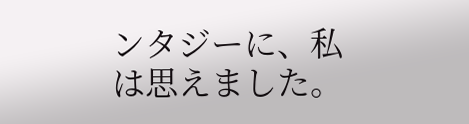ンタジーに、私は思えました。